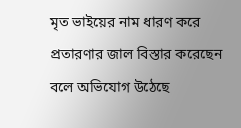মৃত ভাইয়ের নাম ধারণ করে প্রতারণার জাল বিস্তার করেছেন বলে অভিযোগ উঠেছে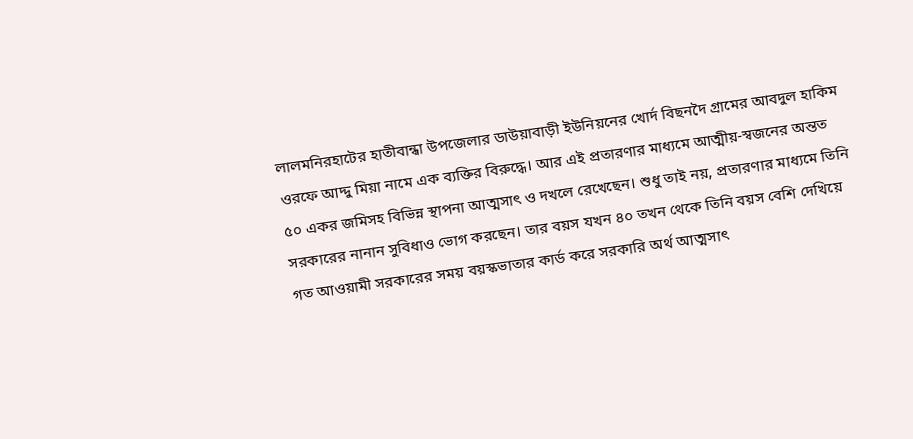লালমনিরহাটের হাতীবান্ধা উপজেলার ডাউয়াবাড়ী ইউনিয়নের খোর্দ বিছনদৈ গ্রামের আবদুল হাকিম ওরফে আদ্দু মিয়া নামে এক ব্যক্তির বিরুদ্ধে। আর এই প্রতারণার মাধ্যমে আত্মীয়-স্বজনের অন্তত ৫০ একর জমিসহ বিভিন্ন স্থাপনা আত্মসাৎ ও দখলে রেখেছেন। শুধু তাই নয়, প্রতারণার মাধ্যমে তিনি সরকারের নানান সুবিধাও ভোগ করছেন। তার বয়স যখন ৪০ তখন থেকে তিনি বয়স বেশি দেখিয়ে গত আওয়ামী সরকারের সময় বয়স্কভাতার কার্ড করে সরকারি অর্থ আত্মসাৎ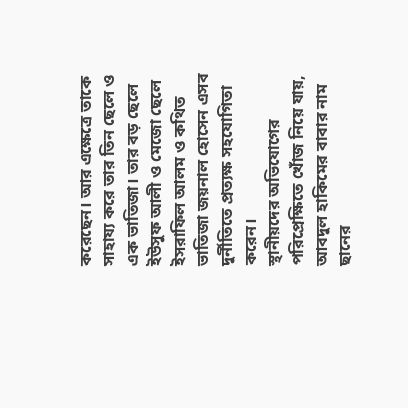করেছেন। আর এক্ষেত্রে তাকে সাহায্য করে তার তিন ছেলে ও এক ভাতিজা। তার বড় ছেলে ইউসুফ আলী ও মেজো ছেলে ইসরাফিল আলম ও কথিত ভাতিজা জয়নাল হোসেন এসব দুর্নীতিতে প্রত্যক্ষ সহযোগিতা করেন।
স্থানীয়দের অভিযোগের পরিপ্রেক্ষিতে খোঁজ নিয়ে যায়, আবদুল হাকিমের বাবার নাম ছানের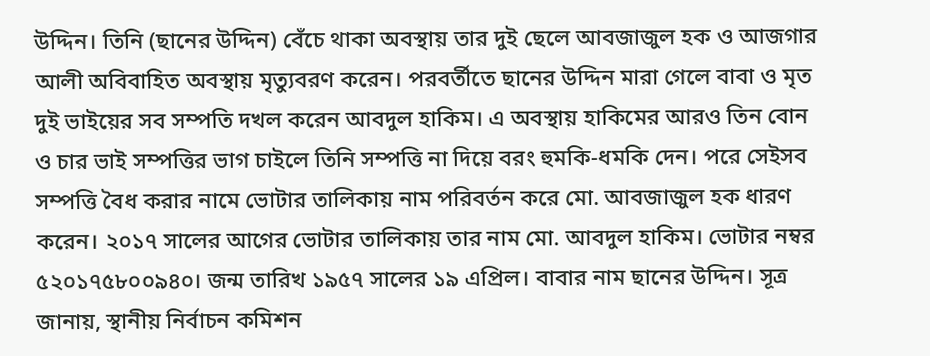উদ্দিন। তিনি (ছানের উদ্দিন) বেঁচে থাকা অবস্থায় তার দুই ছেলে আবজাজুল হক ও আজগার আলী অবিবাহিত অবস্থায় মৃত্যুবরণ করেন। পরবর্তীতে ছানের উদ্দিন মারা গেলে বাবা ও মৃত দুই ভাইয়ের সব সম্পতি দখল করেন আবদুল হাকিম। এ অবস্থায় হাকিমের আরও তিন বোন ও চার ভাই সম্পত্তির ভাগ চাইলে তিনি সম্পত্তি না দিয়ে বরং হুমকি-ধমকি দেন। পরে সেইসব সম্পত্তি বৈধ করার নামে ভোটার তালিকায় নাম পরিবর্তন করে মো. আবজাজুল হক ধারণ করেন। ২০১৭ সালের আগের ভোটার তালিকায় তার নাম মো. আবদুল হাকিম। ভোটার নম্বর ৫২০১৭৫৮০০৯৪০। জন্ম তারিখ ১৯৫৭ সালের ১৯ এপ্রিল। বাবার নাম ছানের উদ্দিন। সূত্র জানায়, স্থানীয় নির্বাচন কমিশন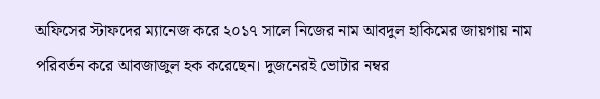অফিসের স্টাফদের ম্যানেজ করে ২০১৭ সালে নিজের নাম আবদুল হাকিমের জায়গায় নাম পরিবর্তন করে আবজাজুল হক করেছেন। দুজনেরই ভোটার নম্বর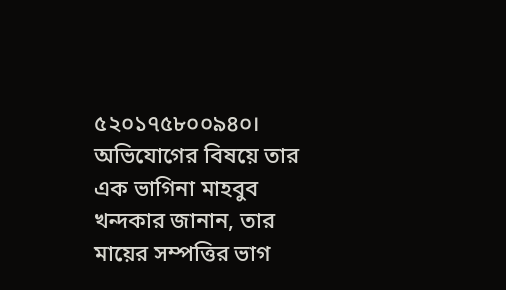৫২০১৭৫৮০০৯৪০।
অভিযোগের বিষয়ে তার এক ভাগিনা মাহবুব খন্দকার জানান, তার মায়ের সম্পত্তির ভাগ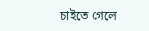চাইতে গেলে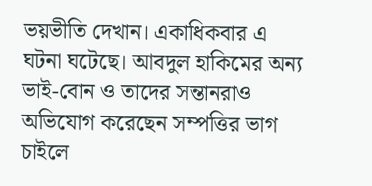ভয়ভীতি দেখান। একাধিকবার এ ঘটনা ঘটেছে। আবদুল হাকিমের অন্য ভাই-বোন ও তাদের সন্তানরাও অভিযোগ করেছেন সম্পত্তির ভাগ চাইলে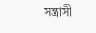সন্ত্রাসী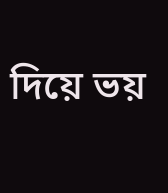দিয়ে ভয়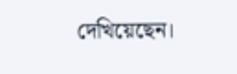দেখিয়েছেন।